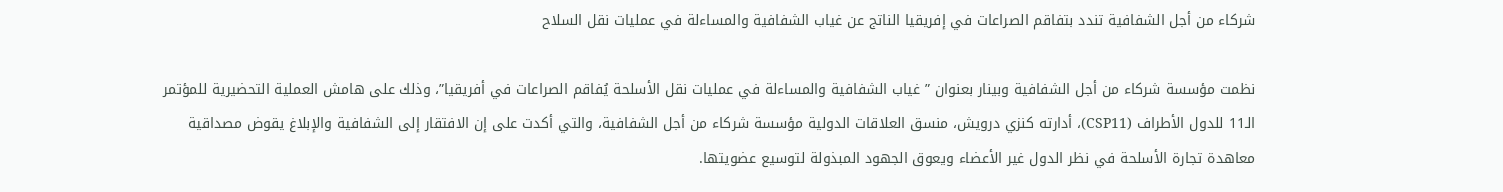شركاء من أجل الشفافية تندد بتفاقم الصراعات في إفريقيا الناتج عن غياب الشفافية والمساءلة في عمليات نقل السلاح

نظمت مؤسسة شركاء من أجل الشفافية وبينار بعنوان ” غياب الشفافية والمساءلة في عمليات نقل الأسلحة يُفاقم الصراعات في أفريقيا”، وذلك على هامش العملية التحضيرية للمؤتمر الـ11 للدول الأطراف (CSP11)، أدارته كنزي درويش، منسق العلاقات الدولية مؤسسة شركاء من أجل الشفافية، والتي أكدت على إن الافتقار إلى الشفافية والإبلاغ يقوض مصداقية معاهدة تجارة الأسلحة في نظر الدول غير الأعضاء ويعوق الجهود المبذولة لتوسيع عضويتها.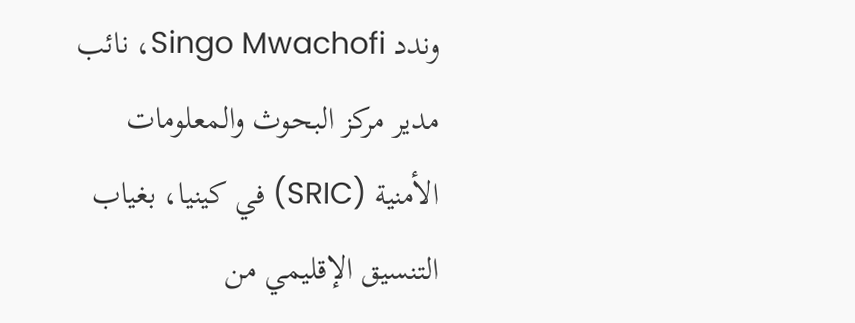وندد Singo Mwachofi، نائب مدير مركز البحوث والمعلومات الأمنية (SRIC) في كينيا، بغياب التنسيق الإقليمي من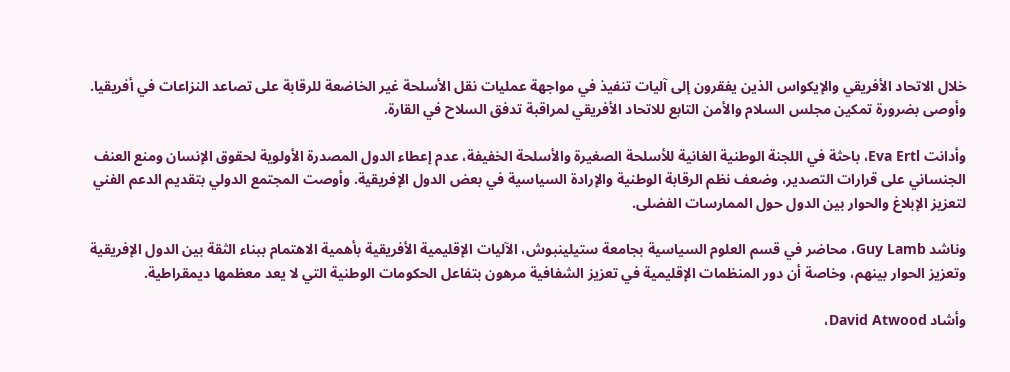خلال الاتحاد الأفريقي والإيكواس الذين يفقرون إلى آليات تنفيذ في مواجهة عمليات نقل الأسلحة غير الخاضعة للرقابة على تصاعد النزاعات في أفريقيا. وأوصى بضرورة تمكين مجلس السلام والأمن التابع للاتحاد الأفريقي لمراقبة تدفق السلاح في القارة.

وأدانت Eva Ertl، باحثة في اللجنة الوطنية الغانية للأسلحة الصغيرة والأسلحة الخفيفة، عدم إعطاء الدول المصدرة الأولوية لحقوق الإنسان ومنع العنف الجنساني على قرارات التصدير، وضعف نظم الرقابة الوطنية والإرادة السياسية في بعض الدول الإفريقية. وأوصت المجتمع الدولي بتقديم الدعم الفني لتعزيز الإبلاغ والحوار بين الدول حول الممارسات الفضلى.

وناشد Guy Lamb، محاضر في قسم العلوم السياسية بجامعة ستيلينبوش، الآليات الإقليمية الأفريقية بأهمية الاهتمام ببناء الثقة بين الدول الإفريقية وتعزيز الحوار بينهم، وخاصة أن دور المنظمات الإقليمية في تعزيز الشفافية مرهون بتفاعل الحكومات الوطنية التي لا يعد معظمها ديمقراطية.

وأشاد David Atwood،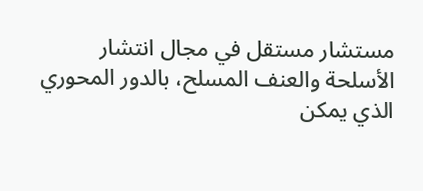مستشار مستقل في مجال انتشار الأسلحة والعنف المسلح، بالدور المحوري الذي يمكن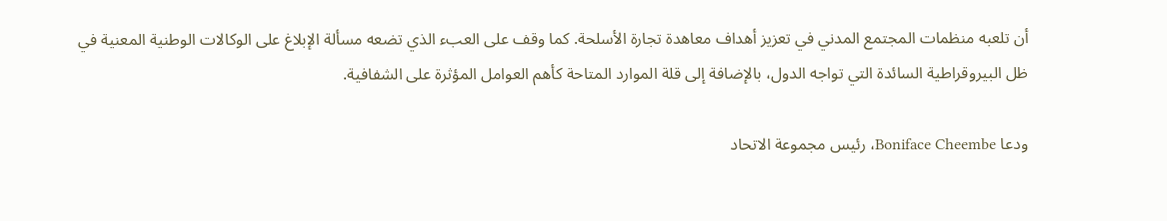أن تلعبه منظمات المجتمع المدني في تعزيز أهداف معاهدة تجارة الأسلحة. كما وقف على العبء الذي تضعه مسألة الإبلاغ على الوكالات الوطنية المعنية في ظل البيروقراطية السائدة التي تواجه الدول، بالإضافة إلى قلة الموارد المتاحة كأهم العوامل المؤثرة على الشفافية.

ودعا Boniface Cheembe، رئيس مجموعة الاتحاد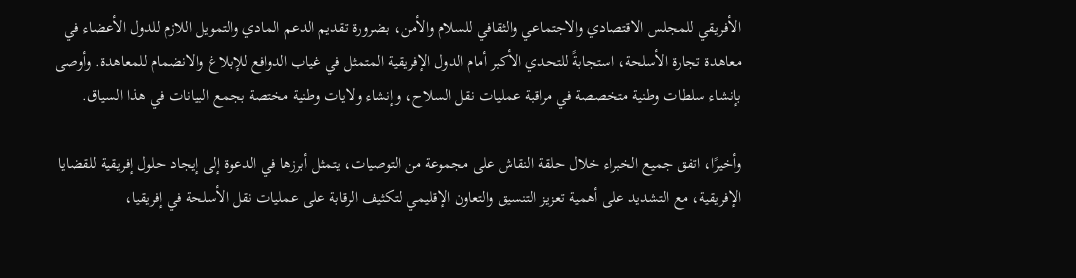الأفريقي للمجلس الاقتصادي والاجتماعي والثقافي للسلام والأمن، بضرورة تقديم الدعم المادي والتمويل اللازم للدول الأعضاء في معاهدة تجارة الأسلحة، استجابةً للتحدي الأكبر أمام الدول الإفريقية المتمثل في غياب الدوافع للإبلاغ والانضمام للمعاهدة. وأوصى بإنشاء سلطات وطنية متخصصة في مراقبة عمليات نقل السلاح، وإنشاء ولايات وطنية مختصة بجمع البيانات في هذا السياق.

وأخيرًا، اتفق جميع الخبراء خلال حلقة النقاش على مجموعة من التوصيات، يتمثل أبرزها في الدعوة إلى إيجاد حلول إفريقية للقضايا الإفريقية، مع التشديد على أهمية تعزيز التنسيق والتعاون الإقليمي لتكثيف الرقابة على عمليات نقل الأسلحة في إفريقيا،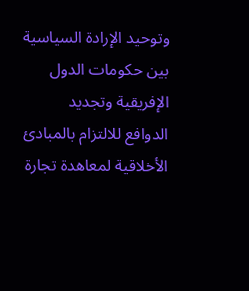وتوحيد الإرادة السياسية بين حكومات الدول الإفريقية وتجديد الدوافع للالتزام بالمبادئ الأخلاقية لمعاهدة تجارة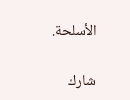الأسلحة.

شارك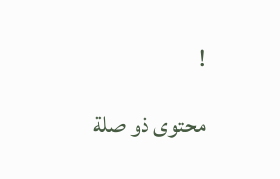!

محتوى ذو صلة